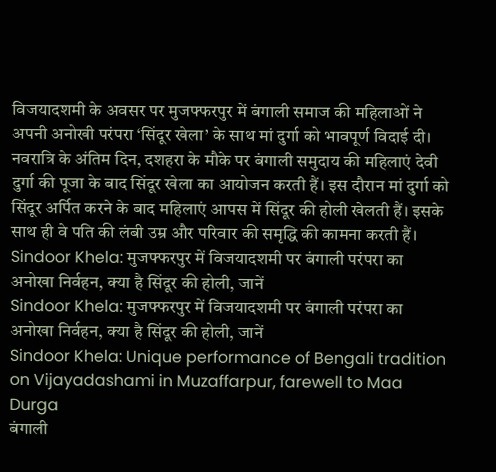विजयादशमी के अवसर पर मुजफ्फरपुर में बंगाली समाज की महिलाओं ने अपनी अनोखी परंपरा ‘सिंदूर खेला’ के साथ मां दुर्गा को भावपूर्ण विदाई दी। नवरात्रि के अंतिम दिन, दशहरा के मौके पर बंगाली समुदाय की महिलाएं देवी दुर्गा की पूजा के बाद सिंदूर खेला का आयोजन करती हैं। इस दौरान मां दुर्गा को सिंदूर अर्पित करने के बाद महिलाएं आपस में सिंदूर की होली खेलती हैं। इसके साथ ही वे पति की लंबी उम्र और परिवार की समृद्धि की कामना करती हैं।
Sindoor Khela: मुजफ्फरपुर में विजयादशमी पर बंगाली परंपरा का अनोखा निर्वहन, क्या है सिंदूर की होली, जानें
Sindoor Khela: मुजफ्फरपुर में विजयादशमी पर बंगाली परंपरा का अनोखा निर्वहन, क्या है सिंदूर की होली, जानें
Sindoor Khela: Unique performance of Bengali tradition on Vijayadashami in Muzaffarpur, farewell to Maa Durga
बंगाली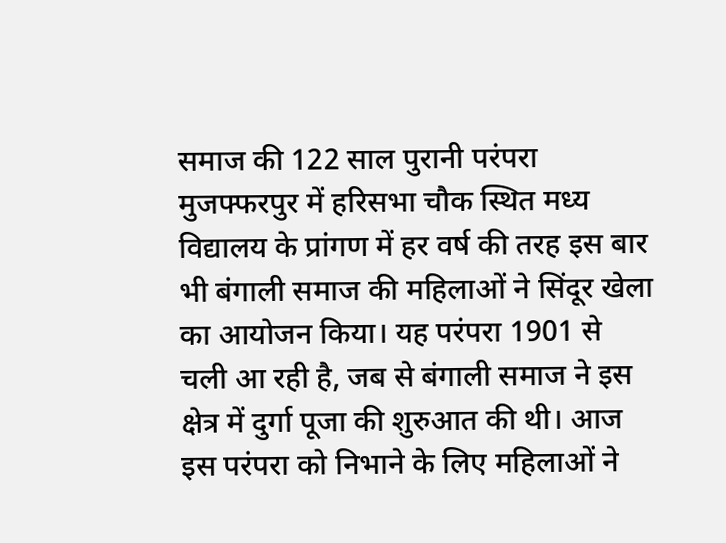समाज की 122 साल पुरानी परंपरा
मुजफ्फरपुर में हरिसभा चौक स्थित मध्य विद्यालय के प्रांगण में हर वर्ष की तरह इस बार भी बंगाली समाज की महिलाओं ने सिंदूर खेला का आयोजन किया। यह परंपरा 1901 से चली आ रही है, जब से बंगाली समाज ने इस क्षेत्र में दुर्गा पूजा की शुरुआत की थी। आज इस परंपरा को निभाने के लिए महिलाओं ने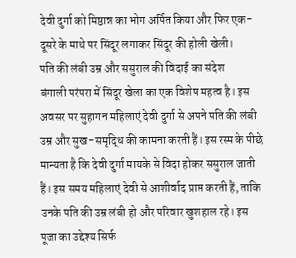देवी दुर्गा को मिष्ठान्न का भोग अर्पित किया और फिर एक-दूसरे के माथे पर सिंदूर लगाकर सिंदूर की होली खेली।
पति की लंबी उम्र और ससुराल की विदाई का संदेश
बंगाली परंपरा में सिंदूर खेला का एक विशेष महत्व है। इस अवसर पर सुहागन महिलाएं देवी दुर्गा से अपने पति की लंबी उम्र और सुख-समृद्धि की कामना करती हैं। इस रस्म के पीछे मान्यता है कि देवी दुर्गा मायके से विदा होकर ससुराल जाती हैं। इस समय महिलाएं देवी से आशीर्वाद प्राप्त करती हैं, ताकि उनके पति की उम्र लंबी हो और परिवार खुशहाल रहे। इस पूजा का उद्देश्य सिर्फ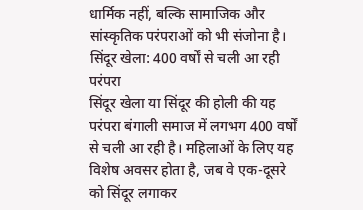धार्मिक नहीं, बल्कि सामाजिक और सांस्कृतिक परंपराओं को भी संजोना है।
सिंदूर खेला: 400 वर्षों से चली आ रही परंपरा
सिंदूर खेला या सिंदूर की होली की यह परंपरा बंगाली समाज में लगभग 400 वर्षों से चली आ रही है। महिलाओं के लिए यह विशेष अवसर होता है, जब वे एक-दूसरे को सिंदूर लगाकर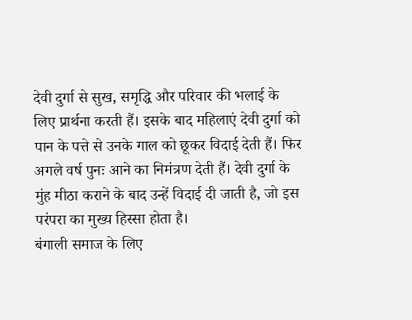देवी दुर्गा से सुख, समृद्धि और परिवार की भलाई के लिए प्रार्थना करती हैं। इसके बाद महिलाएं देवी दुर्गा को पान के पत्ते से उनके गाल को छूकर विदाई देती हैं। फिर अगले वर्ष पुनः आने का निमंत्रण देती हैं। देवी दुर्गा के मुंह मीठा कराने के बाद उन्हें विदाई दी जाती है, जो इस परंपरा का मुख्य हिस्सा होता है।
बंगाली समाज के लिए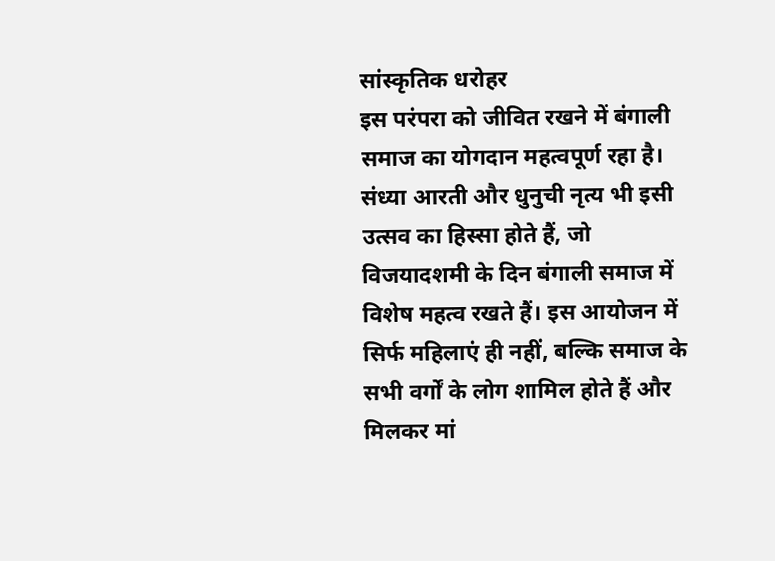सांस्कृतिक धरोहर
इस परंपरा को जीवित रखने में बंगाली समाज का योगदान महत्वपूर्ण रहा है। संध्या आरती और धुनुची नृत्य भी इसी उत्सव का हिस्सा होते हैं, जो विजयादशमी के दिन बंगाली समाज में विशेष महत्व रखते हैं। इस आयोजन में सिर्फ महिलाएं ही नहीं, बल्कि समाज के सभी वर्गों के लोग शामिल होते हैं और मिलकर मां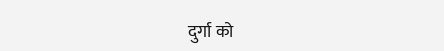दुर्गा को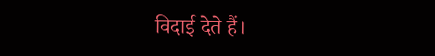विदाई देते हैं।